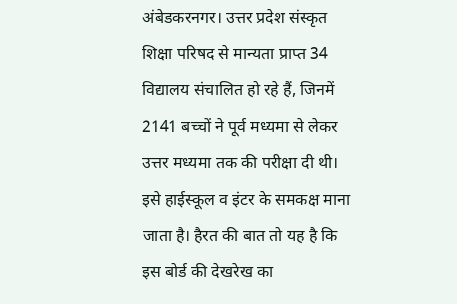अंबेडकरनगर। उत्तर प्रदेश संस्कृत शिक्षा परिषद से मान्यता प्राप्त 34 विद्यालय संचालित हो रहे हैं, जिनमें 2141 बच्चों ने पूर्व मध्यमा से लेकर उत्तर मध्यमा तक की परीक्षा दी थी। इसे हाईस्कूल व इंटर के समकक्ष माना जाता है। हैरत की बात तो यह है कि इस बोर्ड की देखरेख का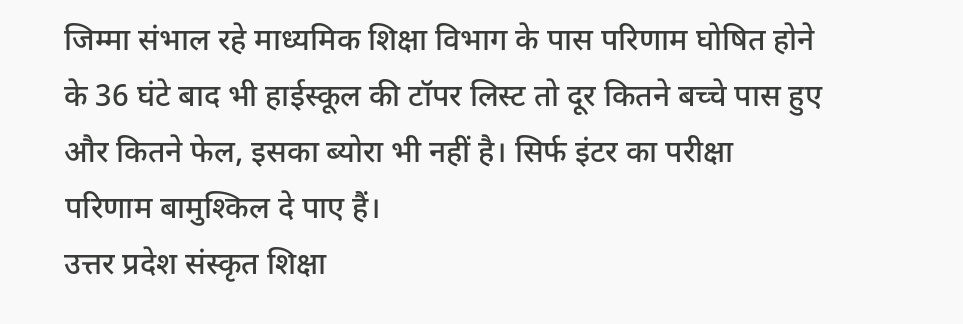जिम्मा संभाल रहे माध्यमिक शिक्षा विभाग के पास परिणाम घोषित होने के 36 घंटे बाद भी हाईस्कूल की टॉपर लिस्ट तो दूर कितने बच्चे पास हुए और कितने फेल, इसका ब्योरा भी नहीं है। सिर्फ इंटर का परीक्षा परिणाम बामुश्किल दे पाए हैं।
उत्तर प्रदेश संस्कृत शिक्षा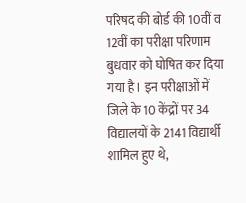परिषद की बोर्ड की 10वीं व 12वीं का परीक्षा परिणाम बुधवार को घोषित कर दिया गया है। इन परीक्षाओं में जिले के 10 केंद्रों पर 34 विद्यालयों के 2141 विद्यार्थी शामिल हुए थे,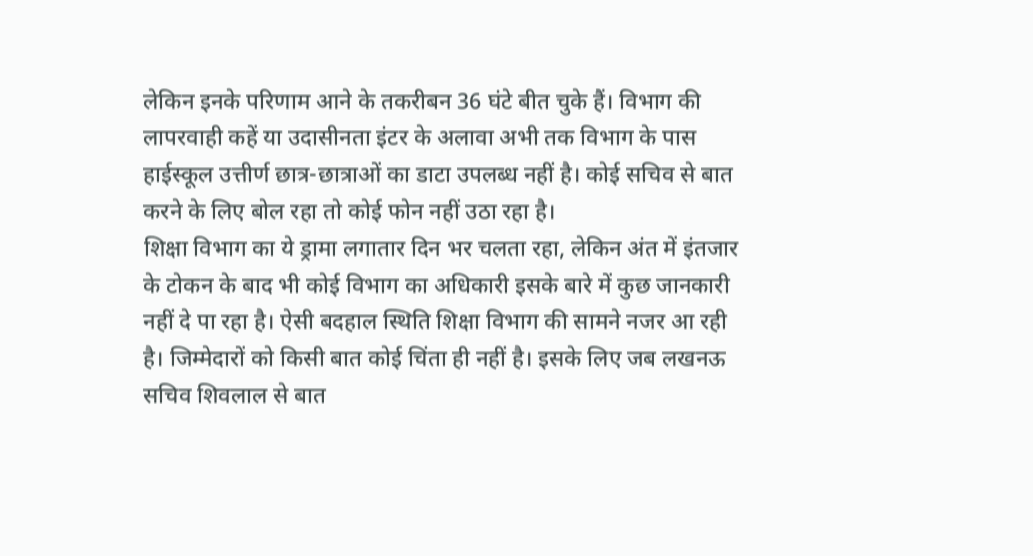लेकिन इनके परिणाम आने के तकरीबन 36 घंटे बीत चुके हैं। विभाग की लापरवाही कहें या उदासीनता इंटर के अलावा अभी तक विभाग के पास हाईस्कूल उत्तीर्ण छात्र-छात्राओं का डाटा उपलब्ध नहीं है। कोई सचिव से बात करने के लिए बोल रहा तो कोई फोन नहीं उठा रहा है।
शिक्षा विभाग का ये ड्रामा लगातार दिन भर चलता रहा, लेकिन अंत में इंतजार के टोकन के बाद भी कोई विभाग का अधिकारी इसके बारे में कुछ जानकारी नहीं दे पा रहा है। ऐसी बदहाल स्थिति शिक्षा विभाग की सामने नजर आ रही है। जिम्मेदारों को किसी बात कोई चिंता ही नहीं है। इसके लिए जब लखनऊ सचिव शिवलाल से बात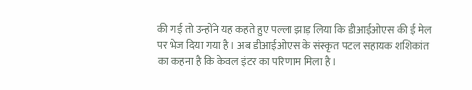की गई तो उन्होंने यह कहते हुए पल्ला झाड़ लिया कि डीआईओएस की ई मेल पर भेज दिया गया है। अब डीआईओएस के संस्कृत पटल सहायक शशिकांत का कहना है कि केवल इंटर का परिणाम मिला है।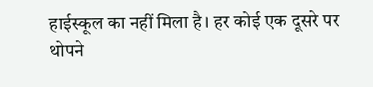हाईस्कूल का नहीं मिला है। हर कोई एक दूसरे पर थोपने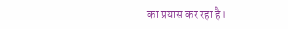का प्रयास कर रहा है।